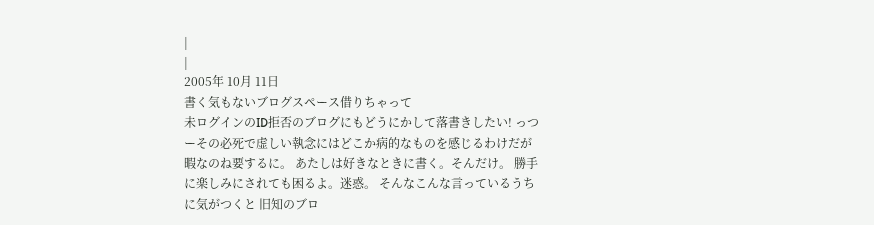|
|
2005年 10月 11日
書く気もないブログスペース借りちゃって
未ログインのID拒否のブログにもどうにかして落書きしたい! っつーその必死で虚しい執念にはどこか病的なものを感じるわけだが 暇なのね要するに。 あたしは好きなときに書く。そんだけ。 勝手に楽しみにされても困るよ。迷惑。 そんなこんな言っているうちに気がつくと 旧知のブロ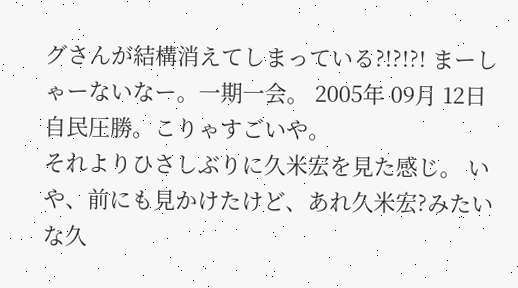グさんが結構消えてしまっている?!?!?! まーしゃーないなー。一期一会。 2005年 09月 12日
自民圧勝。こりゃすごいや。
それよりひさしぶりに久米宏を見た感じ。 いや、前にも見かけたけど、あれ久米宏?みたいな久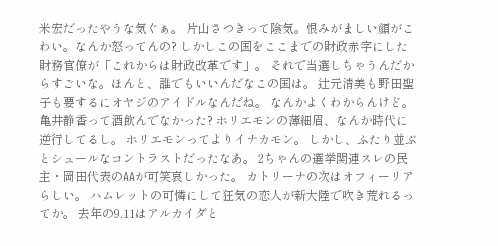米宏だったやうな気ぐぁ。 片山さつきって陰気。恨みがましい顔がこわい。なんか怒ってんの? しかしこの国をここまでの財政赤字にした財務官僚が「これからは財政改革です」。 それで当選しちゃうんだからすごいな。ほんと、誰でもいいんだなこの国は。 辻元清美も野田聖子も要するにオヤジのアイドルなんだね。 なんかよくわからんけど。 亀井静香って酒飲んでなかった? ホリエモンの薄細眉、なんか時代に逆行してるし。 ホリエモンってよりイナカモン。 しかし、ふたり並ぶとシュールなコントラストだったなあ。 2ちゃんの選挙関連スレの民主・岡田代表のAAが可笑哀しかった。 カトリーナの次はオフィーリアらしい。 ハムレットの可憐にして狂気の恋人が新大陸で吹き荒れるってか。 去年の9.11はアルカイダと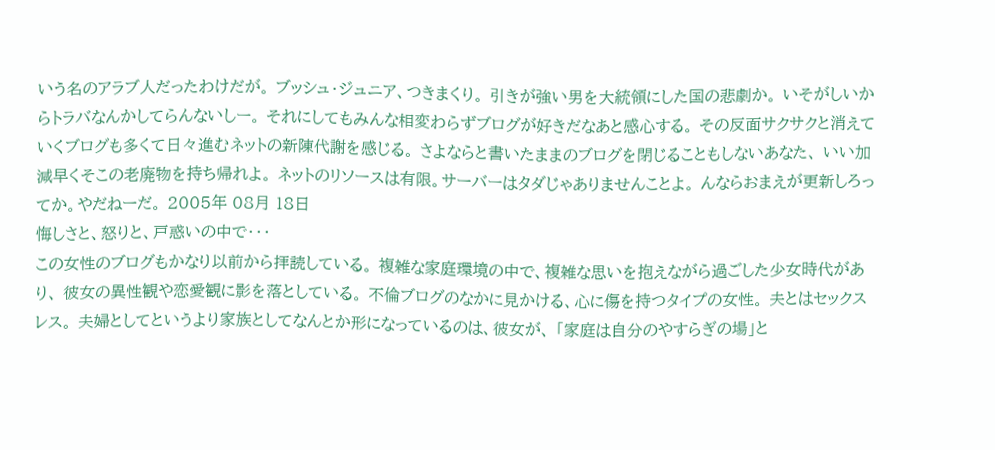いう名のアラブ人だったわけだが。 ブッシュ・ジュニア、つきまくり。 引きが強い男を大統領にした国の悲劇か。 いそがしいからトラバなんかしてらんないしー。 それにしてもみんな相変わらずブログが好きだなあと感心する。 その反面サクサクと消えていくブログも多くて日々進むネットの新陳代謝を感じる。 さよならと書いたままのブログを閉じることもしないあなた、 いい加減早くそこの老廃物を持ち帰れよ。 ネットのリソースは有限。サーバーはタダじゃありませんことよ。 んならおまえが更新しろってか。やだねーだ。 2005年 08月 18日
悔しさと、怒りと、戸惑いの中で・・・
この女性のブログもかなり以前から拝読している。 複雑な家庭環境の中で、複雑な思いを抱えながら過ごした少女時代があり、 彼女の異性観や恋愛観に影を落としている。 不倫ブログのなかに見かける、心に傷を持つタイプの女性。 夫とはセックスレス。 夫婦としてというより家族としてなんとか形になっているのは、彼女が、 「家庭は自分のやすらぎの場」と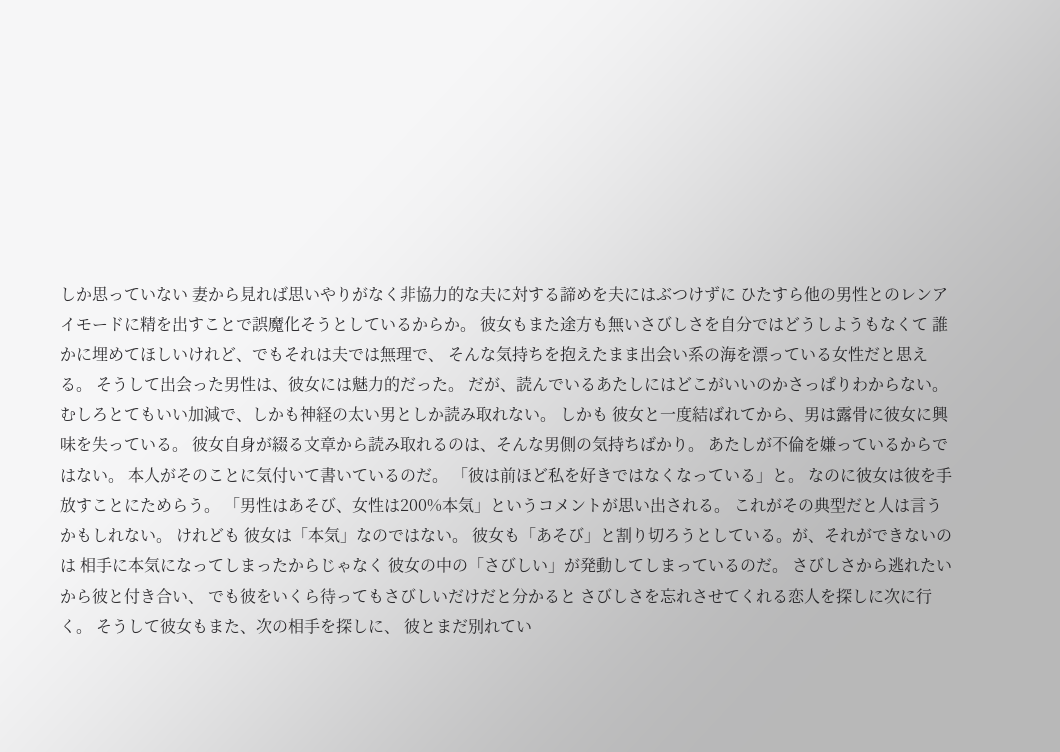しか思っていない 妻から見れば思いやりがなく非協力的な夫に対する諦めを夫にはぶつけずに ひたすら他の男性とのレンアイモードに精を出すことで誤魔化そうとしているからか。 彼女もまた途方も無いさびしさを自分ではどうしようもなくて 誰かに埋めてほしいけれど、でもそれは夫では無理で、 そんな気持ちを抱えたまま出会い系の海を漂っている女性だと思える。 そうして出会った男性は、彼女には魅力的だった。 だが、読んでいるあたしにはどこがいいのかさっぱりわからない。 むしろとてもいい加減で、しかも神経の太い男としか読み取れない。 しかも 彼女と一度結ばれてから、男は露骨に彼女に興味を失っている。 彼女自身が綴る文章から読み取れるのは、そんな男側の気持ちばかり。 あたしが不倫を嫌っているからではない。 本人がそのことに気付いて書いているのだ。 「彼は前ほど私を好きではなくなっている」と。 なのに彼女は彼を手放すことにためらう。 「男性はあそび、女性は200%本気」というコメントが思い出される。 これがその典型だと人は言うかもしれない。 けれども 彼女は「本気」なのではない。 彼女も「あそび」と割り切ろうとしている。が、それができないのは 相手に本気になってしまったからじゃなく 彼女の中の「さびしい」が発動してしまっているのだ。 さびしさから逃れたいから彼と付き合い、 でも彼をいくら待ってもさびしいだけだと分かると さびしさを忘れさせてくれる恋人を探しに次に行く。 そうして彼女もまた、次の相手を探しに、 彼とまだ別れてい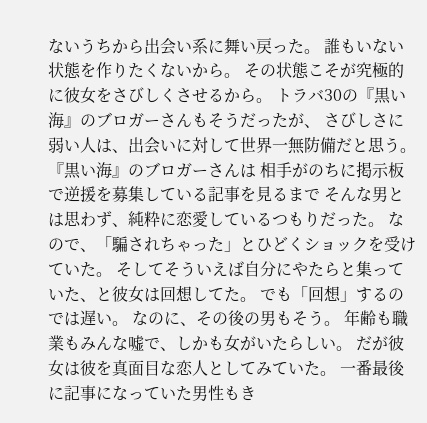ないうちから出会い系に舞い戻った。 誰もいない状態を作りたくないから。 その状態こそが究極的に彼女をさびしくさせるから。 トラバ30の『黒い海』のブロガーさんもそうだったが、 さびしさに弱い人は、出会いに対して世界一無防備だと思う。 『黒い海』のブロガーさんは 相手がのちに掲示板で逆援を募集している記事を見るまで そんな男とは思わず、純粋に恋愛しているつもりだった。 なので、「騙されちゃった」とひどくショックを受けていた。 そしてそういえば自分にやたらと集っていた、と彼女は回想してた。 でも「回想」するのでは遅い。 なのに、その後の男もそう。 年齢も職業もみんな嘘で、しかも女がいたらしい。 だが彼女は彼を真面目な恋人としてみていた。 一番最後に記事になっていた男性もき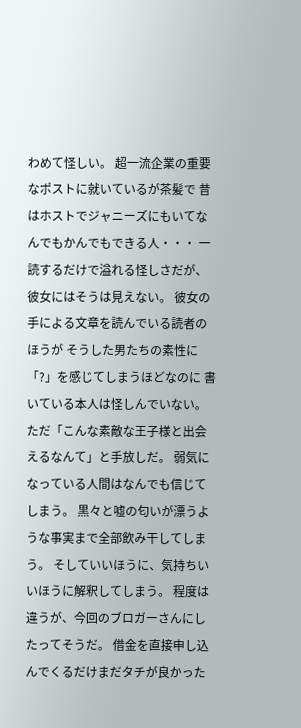わめて怪しい。 超一流企業の重要なポストに就いているが茶髪で 昔はホストでジャニーズにもいてなんでもかんでもできる人・・・ 一読するだけで溢れる怪しさだが、彼女にはそうは見えない。 彼女の手による文章を読んでいる読者のほうが そうした男たちの素性に「?」を感じてしまうほどなのに 書いている本人は怪しんでいない。 ただ「こんな素敵な王子様と出会えるなんて」と手放しだ。 弱気になっている人間はなんでも信じてしまう。 黒々と嘘の匂いが漂うような事実まで全部飲み干してしまう。 そしていいほうに、気持ちいいほうに解釈してしまう。 程度は違うが、今回のブロガーさんにしたってそうだ。 借金を直接申し込んでくるだけまだタチが良かった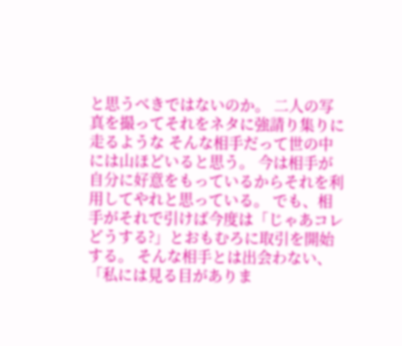と思うべきではないのか。 二人の写真を撮ってそれをネタに強請り集りに走るような そんな相手だって世の中には山ほどいると思う。 今は相手が自分に好意をもっているからそれを利用してやれと思っている。 でも、相手がそれで引けば今度は「じゃあコレどうする?」とおもむろに取引を開始する。 そんな相手とは出会わない、「私には見る目がありま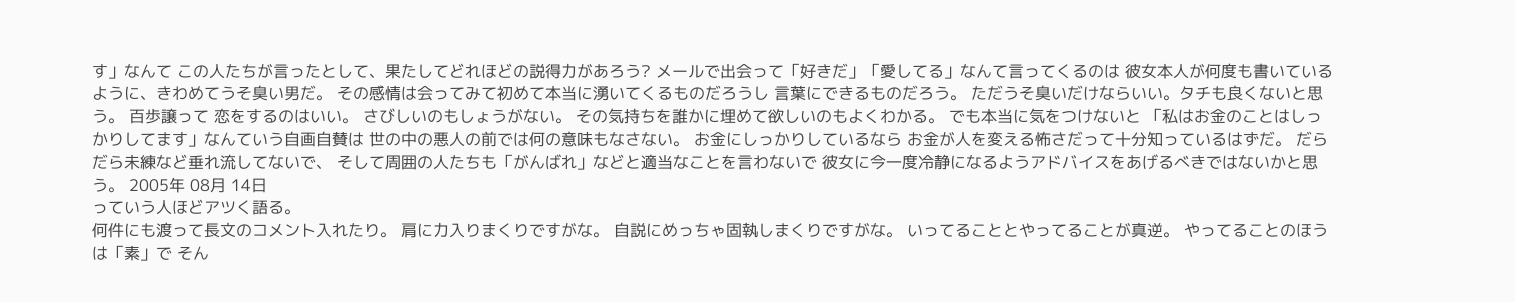す」なんて この人たちが言ったとして、果たしてどれほどの説得力があろう? メールで出会って「好きだ」「愛してる」なんて言ってくるのは 彼女本人が何度も書いているように、きわめてうそ臭い男だ。 その感情は会ってみて初めて本当に湧いてくるものだろうし 言葉にできるものだろう。 ただうそ臭いだけならいい。タチも良くないと思う。 百歩譲って 恋をするのはいい。 さびしいのもしょうがない。 その気持ちを誰かに埋めて欲しいのもよくわかる。 でも本当に気をつけないと 「私はお金のことはしっかりしてます」なんていう自画自賛は 世の中の悪人の前では何の意味もなさない。 お金にしっかりしているなら お金が人を変える怖さだって十分知っているはずだ。 だらだら未練など垂れ流してないで、 そして周囲の人たちも「がんばれ」などと適当なことを言わないで 彼女に今一度冷静になるようアドバイスをあげるべきではないかと思う。 2005年 08月 14日
っていう人ほどアツく語る。
何件にも渡って長文のコメント入れたり。 肩に力入りまくりですがな。 自説にめっちゃ固執しまくりですがな。 いってることとやってることが真逆。 やってることのほうは「素」で そん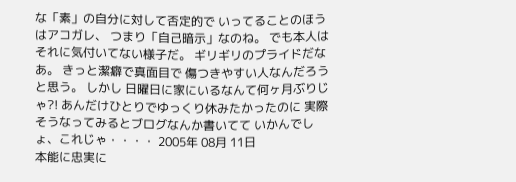な「素」の自分に対して否定的で いってることのほうはアコガレ、 つまり「自己暗示」なのね。 でも本人はそれに気付いてない様子だ。 ギリギリのプライドだなあ。 きっと潔癖で真面目で 傷つきやすい人なんだろうと思う。 しかし 日曜日に家にいるなんて何ヶ月ぶりじゃ?! あんだけひとりでゆっくり休みたかったのに 実際そうなってみるとブログなんか書いてて いかんでしょ、これじゃ・・・・ 2005年 08月 11日
本能に忠実に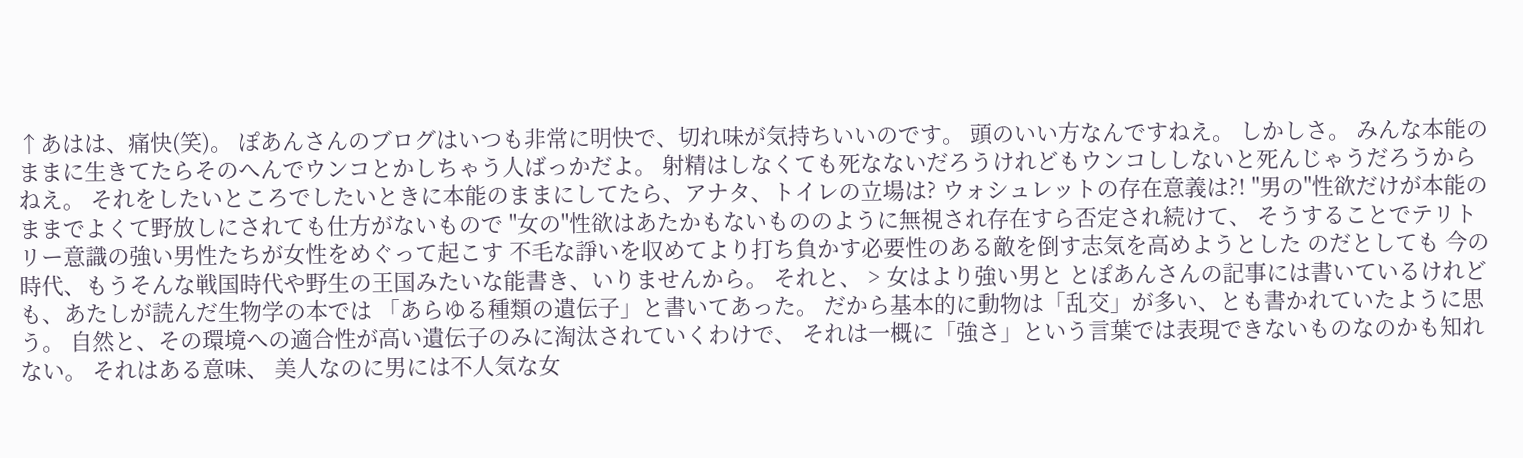↑あはは、痛快(笑)。 ぽあんさんのブログはいつも非常に明快で、切れ味が気持ちいいのです。 頭のいい方なんですねえ。 しかしさ。 みんな本能のままに生きてたらそのへんでウンコとかしちゃう人ばっかだよ。 射精はしなくても死なないだろうけれどもウンコししないと死んじゃうだろうからねえ。 それをしたいところでしたいときに本能のままにしてたら、アナタ、トイレの立場は? ウォシュレットの存在意義は?! "男の"性欲だけが本能のままでよくて野放しにされても仕方がないもので "女の"性欲はあたかもないもののように無視され存在すら否定され続けて、 そうすることでテリトリー意識の強い男性たちが女性をめぐって起こす 不毛な諍いを収めてより打ち負かす必要性のある敵を倒す志気を高めようとした のだとしても 今の時代、もうそんな戦国時代や野生の王国みたいな能書き、いりませんから。 それと、 > 女はより強い男と とぽあんさんの記事には書いているけれども、あたしが読んだ生物学の本では 「あらゆる種類の遺伝子」と書いてあった。 だから基本的に動物は「乱交」が多い、とも書かれていたように思う。 自然と、その環境への適合性が高い遺伝子のみに淘汰されていくわけで、 それは一概に「強さ」という言葉では表現できないものなのかも知れない。 それはある意味、 美人なのに男には不人気な女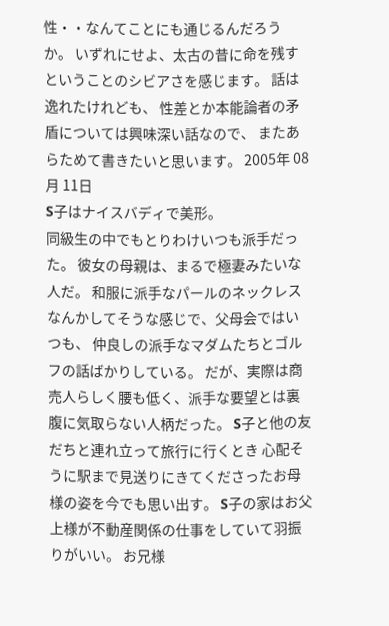性・・なんてことにも通じるんだろうか。 いずれにせよ、太古の昔に命を残すということのシビアさを感じます。 話は逸れたけれども、 性差とか本能論者の矛盾については興味深い話なので、 またあらためて書きたいと思います。 2005年 08月 11日
S子はナイスバディで美形。
同級生の中でもとりわけいつも派手だった。 彼女の母親は、まるで極妻みたいな人だ。 和服に派手なパールのネックレスなんかしてそうな感じで、父母会ではいつも、 仲良しの派手なマダムたちとゴルフの話ばかりしている。 だが、実際は商売人らしく腰も低く、派手な要望とは裏腹に気取らない人柄だった。 S子と他の友だちと連れ立って旅行に行くとき 心配そうに駅まで見送りにきてくださったお母様の姿を今でも思い出す。 S子の家はお父上様が不動産関係の仕事をしていて羽振りがいい。 お兄様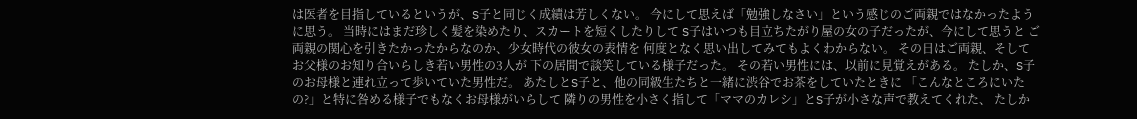は医者を目指しているというが、S子と同じく成績は芳しくない。 今にして思えば「勉強しなさい」という感じのご両親ではなかったように思う。 当時にはまだ珍しく髪を染めたり、スカートを短くしたりして S子はいつも目立ちたがり屋の女の子だったが、今にして思うと ご両親の関心を引きたかったからなのか、少女時代の彼女の表情を 何度となく思い出してみてもよくわからない。 その日はご両親、そしてお父様のお知り合いらしき若い男性の3人が 下の居間で談笑している様子だった。 その若い男性には、以前に見覚えがある。 たしか、S子のお母様と連れ立って歩いていた男性だ。 あたしとS子と、他の同級生たちと一緒に渋谷でお茶をしていたときに 「こんなところにいたの?」と特に咎める様子でもなくお母様がいらして 隣りの男性を小さく指して「ママのカレシ」とS子が小さな声で教えてくれた、 たしか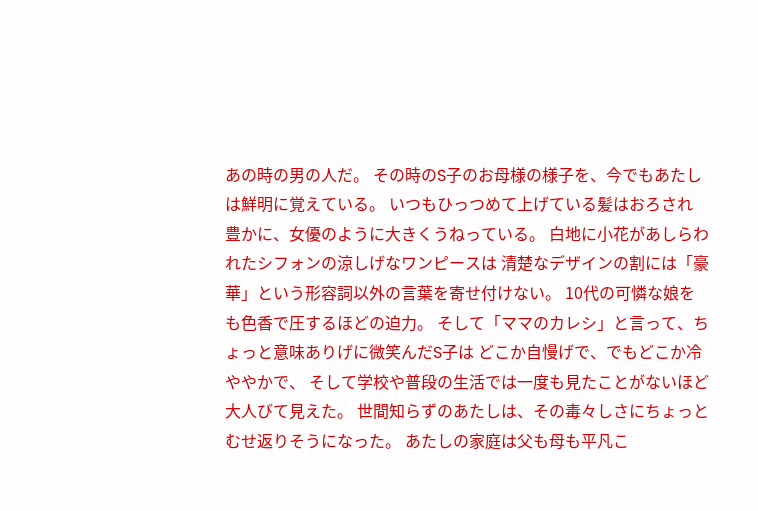あの時の男の人だ。 その時のS子のお母様の様子を、今でもあたしは鮮明に覚えている。 いつもひっつめて上げている髪はおろされ 豊かに、女優のように大きくうねっている。 白地に小花があしらわれたシフォンの涼しげなワンピースは 清楚なデザインの割には「豪華」という形容詞以外の言葉を寄せ付けない。 10代の可憐な娘をも色香で圧するほどの迫力。 そして「ママのカレシ」と言って、ちょっと意味ありげに微笑んだS子は どこか自慢げで、でもどこか冷ややかで、 そして学校や普段の生活では一度も見たことがないほど大人びて見えた。 世間知らずのあたしは、その毒々しさにちょっとむせ返りそうになった。 あたしの家庭は父も母も平凡こ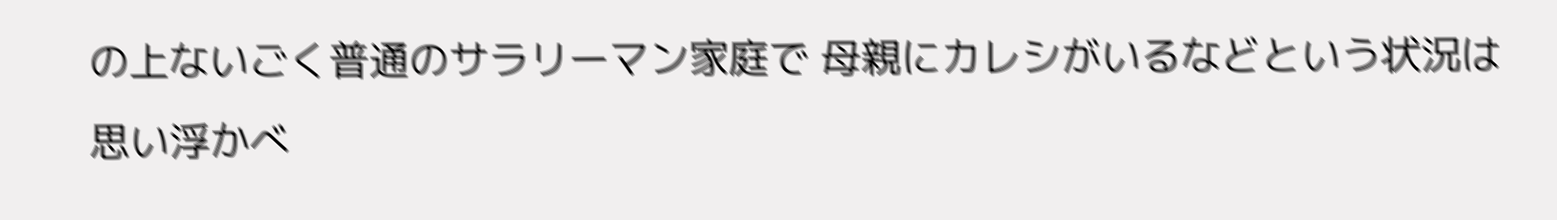の上ないごく普通のサラリーマン家庭で 母親にカレシがいるなどという状況は思い浮かべ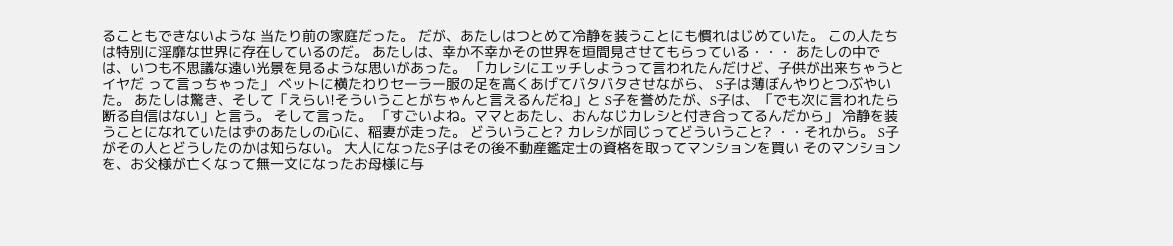ることもできないような 当たり前の家庭だった。 だが、あたしはつとめて冷静を装うことにも慣れはじめていた。 この人たちは特別に淫靡な世界に存在しているのだ。 あたしは、幸か不幸かその世界を垣間見させてもらっている・・・ あたしの中では、いつも不思議な遠い光景を見るような思いがあった。 「カレシにエッチしようって言われたんだけど、子供が出来ちゃうとイヤだ って言っちゃった」 ベットに横たわりセーラー服の足を高くあげてバタバタさせながら、 S子は薄ぼんやりとつぶやいた。 あたしは驚き、そして「えらい!そういうことがちゃんと言えるんだね」と S子を誉めたが、S子は、「でも次に言われたら断る自信はない」と言う。 そして言った。 「すごいよね。ママとあたし、おんなじカレシと付き合ってるんだから」 冷静を装うことになれていたはずのあたしの心に、稲妻が走った。 どういうこと? カレシが同じってどういうこと? ・・それから。 S子がその人とどうしたのかは知らない。 大人になったS子はその後不動産鑑定士の資格を取ってマンションを買い そのマンションを、お父様が亡くなって無一文になったお母様に与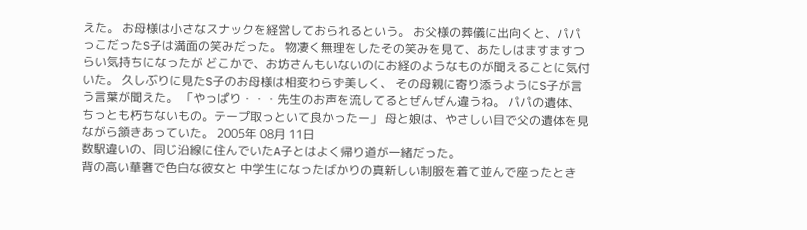えた。 お母様は小さなスナックを経営しておられるという。 お父様の葬儀に出向くと、パパっこだったS子は満面の笑みだった。 物凄く無理をしたその笑みを見て、あたしはますますつらい気持ちになったが どこかで、お坊さんもいないのにお経のようなものが聞えることに気付いた。 久しぶりに見たS子のお母様は相変わらず美しく、 その母親に寄り添うようにS子が言う言葉が聞えた。 「やっぱり・・・先生のお声を流してるとぜんぜん違うね。 パパの遺体、ちっとも朽ちないもの。テープ取っといて良かったー」 母と娘は、やさしい目で父の遺体を見ながら頷きあっていた。 2005年 08月 11日
数駅違いの、同じ沿線に住んでいたA子とはよく帰り道が一緒だった。
背の高い華奢で色白な彼女と 中学生になったばかりの真新しい制服を着て並んで座ったとき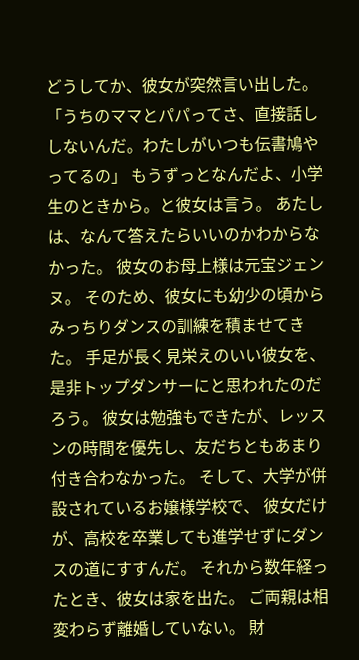どうしてか、彼女が突然言い出した。 「うちのママとパパってさ、直接話ししないんだ。わたしがいつも伝書鳩やってるの」 もうずっとなんだよ、小学生のときから。と彼女は言う。 あたしは、なんて答えたらいいのかわからなかった。 彼女のお母上様は元宝ジェンヌ。 そのため、彼女にも幼少の頃からみっちりダンスの訓練を積ませてきた。 手足が長く見栄えのいい彼女を、是非トップダンサーにと思われたのだろう。 彼女は勉強もできたが、レッスンの時間を優先し、友だちともあまり付き合わなかった。 そして、大学が併設されているお嬢様学校で、 彼女だけが、高校を卒業しても進学せずにダンスの道にすすんだ。 それから数年経ったとき、彼女は家を出た。 ご両親は相変わらず離婚していない。 財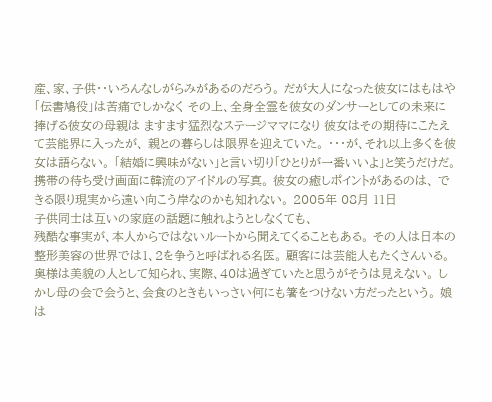産、家、子供・・いろんなしがらみがあるのだろう。 だが大人になった彼女にはもはや「伝書鳩役」は苦痛でしかなく その上、全身全霊を彼女のダンサーとしての未来に捧げる彼女の母親は ますます猛烈なステージママになり 彼女はその期待にこたえて芸能界に入ったが、 親との暮らしは限界を迎えていた。 ・・・が、それ以上多くを彼女は語らない。 「結婚に興味がない」と言い切り「ひとりが一番いいよ」と笑うだけだ。 携帯の待ち受け画面に韓流のアイドルの写真。 彼女の癒しポイントがあるのは、 できる限り現実から遠い向こう岸なのかも知れない。 2005年 08月 11日
子供同士は互いの家庭の話題に触れようとしなくても、
残酷な事実が、本人からではないルートから聞えてくることもある。 その人は日本の整形美容の世界では1、2を争うと呼ばれる名医。 顧客には芸能人もたくさんいる。 奥様は美貌の人として知られ、実際、40は過ぎていたと思うがそうは見えない。 しかし母の会で会うと、会食のときもいっさい何にも箸をつけない方だったという。 娘は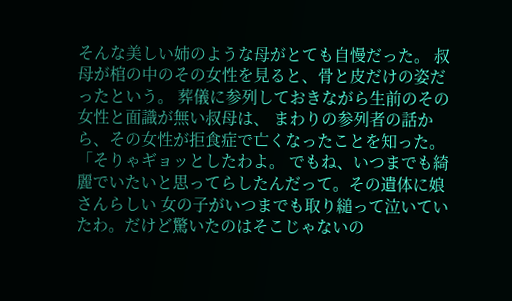そんな美しい姉のような母がとても自慢だった。 叔母が棺の中のその女性を見ると、骨と皮だけの姿だったという。 葬儀に参列しておきながら生前のその女性と面識が無い叔母は、 まわりの参列者の話から、その女性が拒食症で亡くなったことを知った。 「そりゃギョッとしたわよ。 でもね、いつまでも綺麗でいたいと思ってらしたんだって。その遺体に娘さんらしい 女の子がいつまでも取り縋って泣いていたわ。だけど驚いたのはそこじゃないの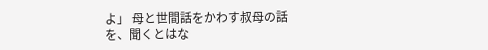よ」 母と世間話をかわす叔母の話を、聞くとはな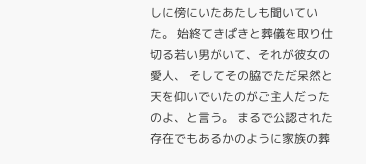しに傍にいたあたしも聞いていた。 始終てきぱきと葬儀を取り仕切る若い男がいて、それが彼女の愛人、 そしてその脇でただ呆然と天を仰いでいたのがご主人だったのよ、と言う。 まるで公認された存在でもあるかのように家族の葬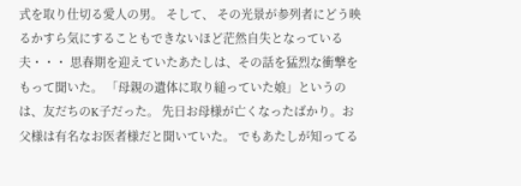式を取り仕切る愛人の男。 そして、 その光景が参列者にどう映るかすら気にすることもできないほど茫然自失となっている夫・・・ 思春期を迎えていたあたしは、その話を猛烈な衝撃をもって聞いた。 「母親の遺体に取り縋っていた娘」というのは、友だちのK子だった。 先日お母様が亡くなったばかり。お父様は有名なお医者様だと聞いていた。 でもあたしが知ってる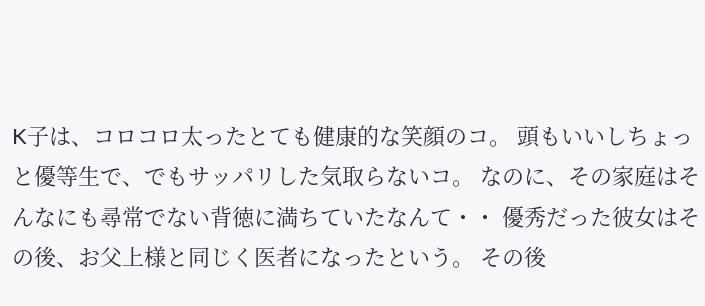K子は、コロコロ太ったとても健康的な笑顔のコ。 頭もいいしちょっと優等生で、でもサッパリした気取らないコ。 なのに、その家庭はそんなにも尋常でない背徳に満ちていたなんて・・ 優秀だった彼女はその後、お父上様と同じく医者になったという。 その後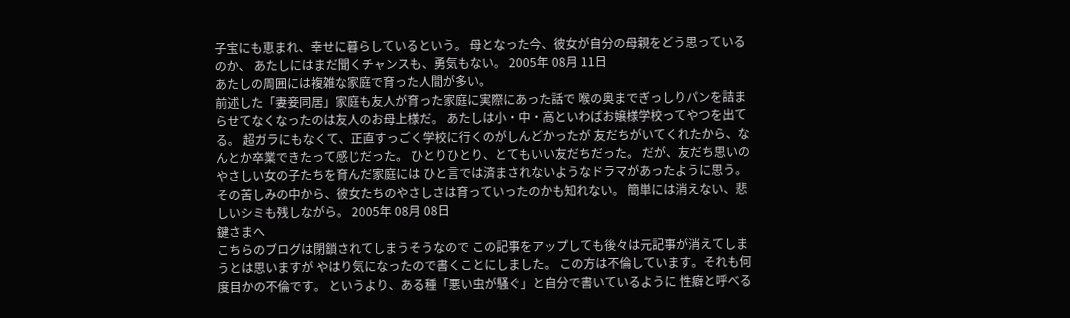子宝にも恵まれ、幸せに暮らしているという。 母となった今、彼女が自分の母親をどう思っているのか、 あたしにはまだ聞くチャンスも、勇気もない。 2005年 08月 11日
あたしの周囲には複雑な家庭で育った人間が多い。
前述した「妻妾同居」家庭も友人が育った家庭に実際にあった話で 喉の奥までぎっしりパンを詰まらせてなくなったのは友人のお母上様だ。 あたしは小・中・高といわばお嬢様学校ってやつを出てる。 超ガラにもなくて、正直すっごく学校に行くのがしんどかったが 友だちがいてくれたから、なんとか卒業できたって感じだった。 ひとりひとり、とてもいい友だちだった。 だが、友だち思いのやさしい女の子たちを育んだ家庭には ひと言では済まされないようなドラマがあったように思う。 その苦しみの中から、彼女たちのやさしさは育っていったのかも知れない。 簡単には消えない、悲しいシミも残しながら。 2005年 08月 08日
鍵さまへ
こちらのブログは閉鎖されてしまうそうなので この記事をアップしても後々は元記事が消えてしまうとは思いますが やはり気になったので書くことにしました。 この方は不倫しています。それも何度目かの不倫です。 というより、ある種「悪い虫が騒ぐ」と自分で書いているように 性癖と呼べる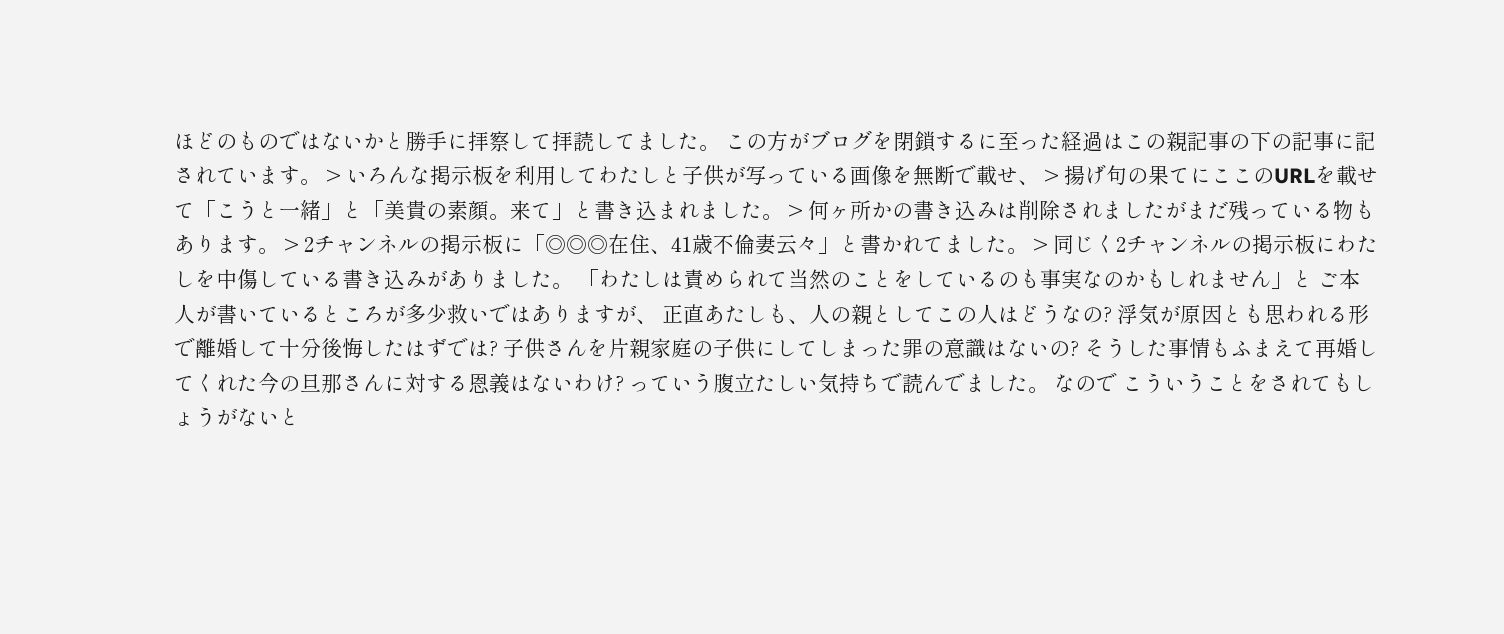ほどのものではないかと勝手に拝察して拝読してました。 この方がブログを閉鎖するに至った経過はこの親記事の下の記事に記されています。 > いろんな掲示板を利用してわたしと子供が写っている画像を無断で載せ、 > 揚げ句の果てにここのURLを載せて「こうと一緒」と「美貴の素顔。来て」と書き込まれました。 > 何ヶ所かの書き込みは削除されましたがまだ残っている物もあります。 > 2チャンネルの掲示板に「◎◎◎在住、41歳不倫妻云々」と書かれてました。 > 同じく2チャンネルの掲示板にわたしを中傷している書き込みがありました。 「わたしは責められて当然のことをしているのも事実なのかもしれません」と ご本人が書いているところが多少救いではありますが、 正直あたしも、人の親としてこの人はどうなの? 浮気が原因とも思われる形で離婚して十分後悔したはずでは? 子供さんを片親家庭の子供にしてしまった罪の意識はないの? そうした事情もふまえて再婚してくれた今の旦那さんに対する恩義はないわけ? っていう腹立たしい気持ちで読んでました。 なので こういうことをされてもしょうがないと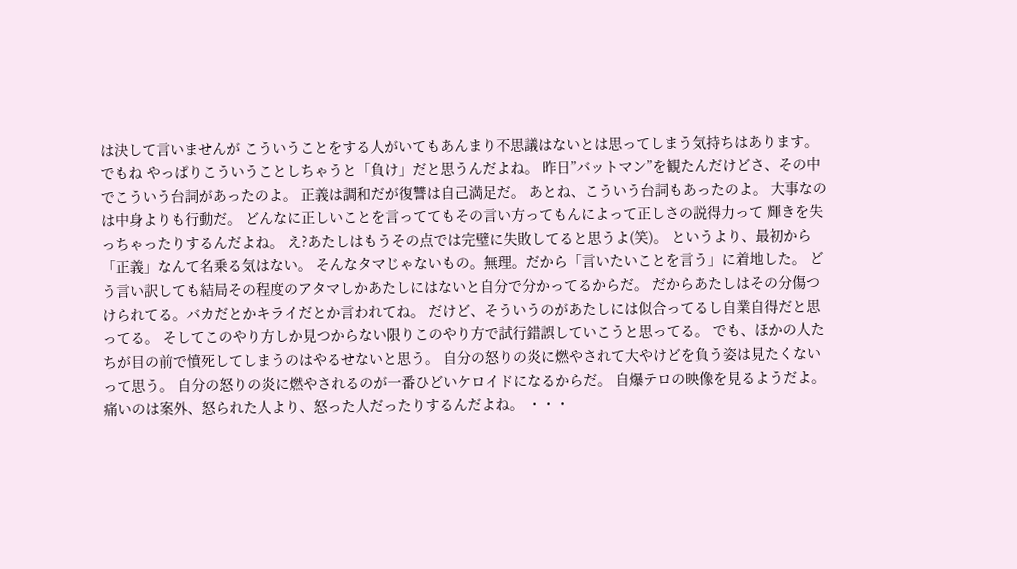は決して言いませんが こういうことをする人がいてもあんまり不思議はないとは思ってしまう気持ちはあります。 でもね やっぱりこういうことしちゃうと「負け」だと思うんだよね。 昨日”バットマン”を観たんだけどさ、その中でこういう台詞があったのよ。 正義は調和だが復讐は自己満足だ。 あとね、こういう台詞もあったのよ。 大事なのは中身よりも行動だ。 どんなに正しいことを言っててもその言い方ってもんによって正しさの説得力って 輝きを失っちゃったりするんだよね。 え?あたしはもうその点では完璧に失敗してると思うよ(笑)。 というより、最初から「正義」なんて名乗る気はない。 そんなタマじゃないもの。無理。だから「言いたいことを言う」に着地した。 どう言い訳しても結局その程度のアタマしかあたしにはないと自分で分かってるからだ。 だからあたしはその分傷つけられてる。バカだとかキライだとか言われてね。 だけど、そういうのがあたしには似合ってるし自業自得だと思ってる。 そしてこのやり方しか見つからない限りこのやり方で試行錯誤していこうと思ってる。 でも、ほかの人たちが目の前で憤死してしまうのはやるせないと思う。 自分の怒りの炎に燃やされて大やけどを負う姿は見たくないって思う。 自分の怒りの炎に燃やされるのが一番ひどいケロイドになるからだ。 自爆テロの映像を見るようだよ。 痛いのは案外、怒られた人より、怒った人だったりするんだよね。 ・・・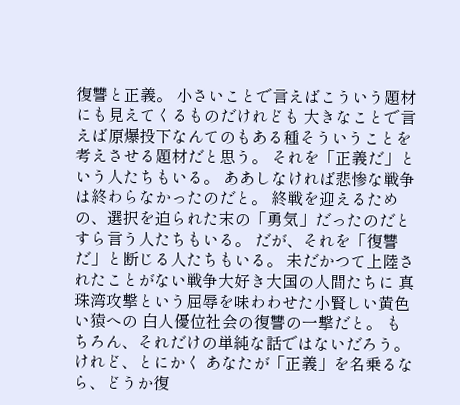復讐と正義。 小さいことで言えばこういう題材にも見えてくるものだけれども 大きなことで言えば原爆投下なんてのもある種そういうことを考えさせる題材だと思う。 それを「正義だ」という人たちもいる。 ああしなければ悲惨な戦争は終わらなかったのだと。 終戦を迎えるための、選択を迫られた末の「勇気」だったのだとすら言う人たちもいる。 だが、それを「復讐だ」と断じる人たちもいる。 未だかつて上陸されたことがない戦争大好き大国の人間たちに 真珠湾攻撃という屈辱を味わわせた小賢しい黄色い猿への 白人優位社会の復讐の一撃だと。 もちろん、それだけの単純な話ではないだろう。けれど、とにかく あなたが「正義」を名乗るなら、どうか復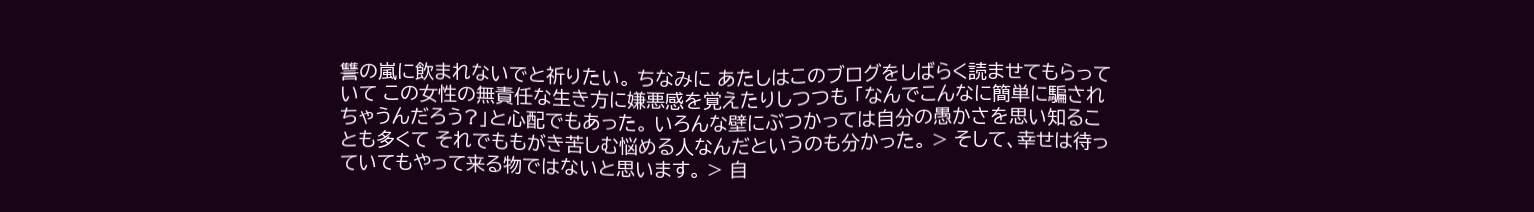讐の嵐に飲まれないでと祈りたい。 ちなみに あたしはこのブログをしばらく読ませてもらっていて この女性の無責任な生き方に嫌悪感を覚えたりしつつも 「なんでこんなに簡単に騙されちゃうんだろう?」と心配でもあった。 いろんな壁にぶつかっては自分の愚かさを思い知ることも多くて それでももがき苦しむ悩める人なんだというのも分かった。 > そして、幸せは待っていてもやって来る物ではないと思います。 > 自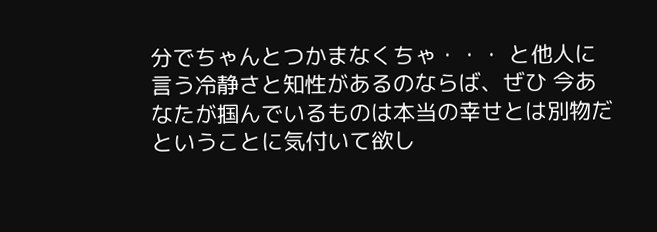分でちゃんとつかまなくちゃ・・・ と他人に言う冷静さと知性があるのならば、ぜひ 今あなたが掴んでいるものは本当の幸せとは別物だということに気付いて欲し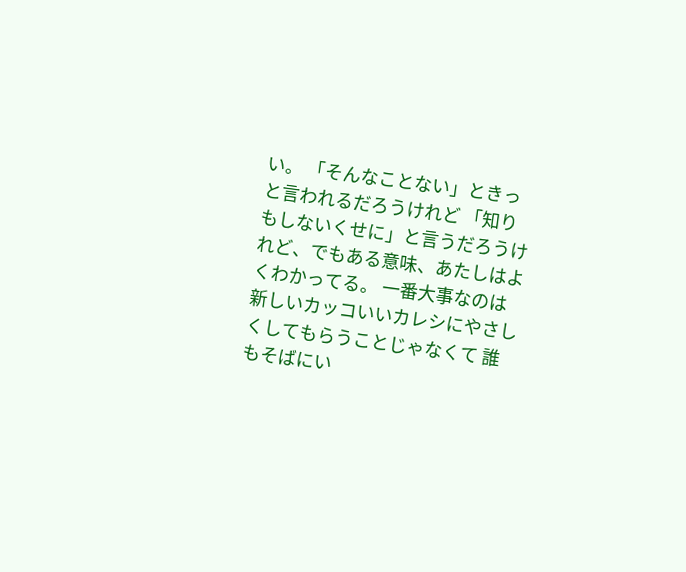い。 「そんなことない」ときっと言われるだろうけれど 「知りもしないくせに」と言うだろうけれど、でもある意味、あたしはよくわかってる。 一番大事なのは新しいカッコいいカレシにやさしくしてもらうことじゃなくて 誰もそばにい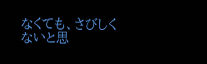なくても、さびしくないと思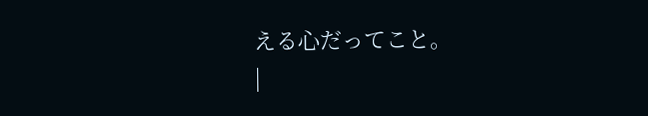える心だってこと。
|